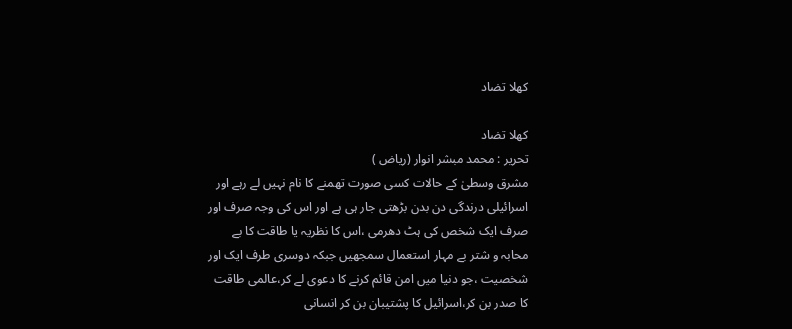کھلا تضاد

کھلا تضاد
تحریر : محمد مبشر انوار (ریاض )
مشرق وسطیٰ کے حالات کسی صورت تھمنے کا نام نہیں لے رہے اور اسرائیلی درندگی دن بدن بڑھتی جار ہی ہے اور اس کی وجہ صرف اور صرف ایک شخص کی ہٹ دھرمی ،اس کا نظریہ یا طاقت کا بے محابہ و شتر بے مہار استعمال سمجھیں جبکہ دوسری طرف ایک اور شخصیت ،جو دنیا میں امن قائم کرنے کا دعوی لے کر،عالمی طاقت کا صدر بن کر،اسرائیل کا پشتیبان بن کر انسانی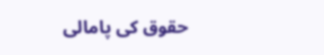حقوق کی پامالی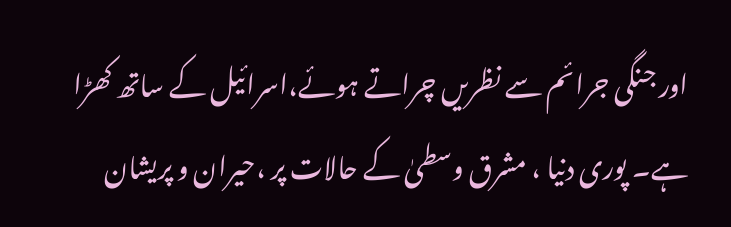اور جنگی جرائم سے نظریں چراتے ہوئے،اسرائیل کے ساتھ کھڑا ہے۔ پوری دنیا ، مشرق وسطیٰ کے حالات پر ،حیران و پریشان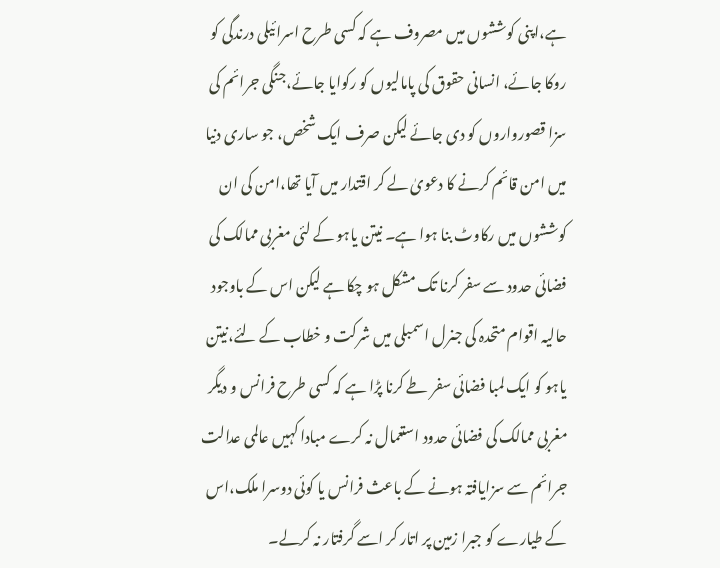ہے،اپنی کوششوں میں مصروف ہے کہ کسی طرح اسرائیلی درندگی کو روکا جائے، انسانی حقوق کی پامالیوں کو رکوایا جائے،جنگی جرائم کی سزا قصورواروں کو دی جائے لیکن صرف ایک شخص، جو ساری دنیا میں امن قائم کرنے کا دعویٰ لے کر اقتدار میں آیا تھا،امن کی ان کوششوں میں رکاوٹ بنا ہوا ہے۔ نیتن یاہو کے لئی مغربی ممالک کی فضائی حدود سے سفر کرنا تک مشکل ہو چکا ہے لیکن اس کے باوجود حالیہ اقوام متحدہ کی جنرل اسمبلی میں شرکت و خطاب کے لئے،نیتن یاہو کو ایک لمبا فضائی سفر طے کرنا پڑا ہے کہ کسی طرح فرانس و دیگر مغربی ممالک کی فضائی حدود استعمال نہ کرے مبادا کہیں عالمی عدالت جرائم سے سزایافتہ ہونے کے باعث فرانس یا کوئی دوسرا ملک،اس کے طیارے کو جبرا زمین پر اتار کر اسے گرفتار نہ کرلے۔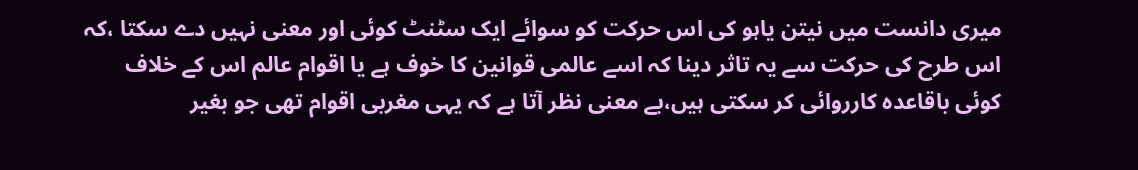میری دانست میں نیتن یاہو کی اس حرکت کو سوائے ایک سٹنٹ کوئی اور معنی نہیں دے سکتا ،کہ اس طرح کی حرکت سے یہ تاثر دینا کہ اسے عالمی قوانین کا خوف ہے یا اقوام عالم اس کے خلاف کوئی باقاعدہ کارروائی کر سکتی ہیں،بے معنی نظر آتا ہے کہ یہی مغربی اقوام تھی جو بغیر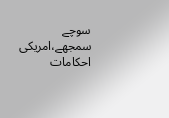سوچے سمجھے،امریکی احکامات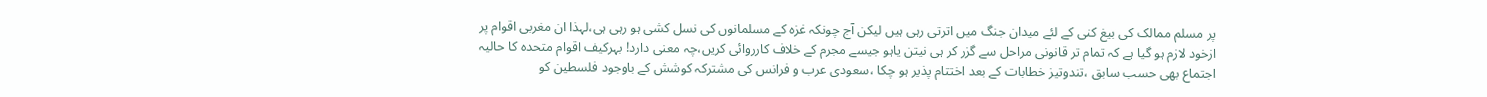پر مسلم ممالک کی بیغ کنی کے لئے میدان جنگ میں اترتی رہی ہیں لیکن آج چونکہ غزہ کے مسلمانوں کی نسل کشی ہو رہی ہی،لہذا ان مغربی اقوام پر ازخود لازم ہو گیا ہے کہ تمام تر قانونی مراحل سے گزر کر ہی نیتن یاہو جیسے مجرم کے خلاف کارروائی کریں،چہ معنی دارد! بہرکیف اقوام متحدہ کا حالیہ اجتماع بھی حسب سابق ،تندوتیز خطابات کے بعد اختتام پذیر ہو چکا ،سعودی عرب و فرانس کی مشترکہ کوشش کے باوجود فلسطین کو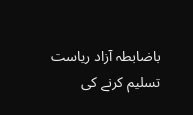باضابطہ آزاد ریاست تسلیم کرنے کی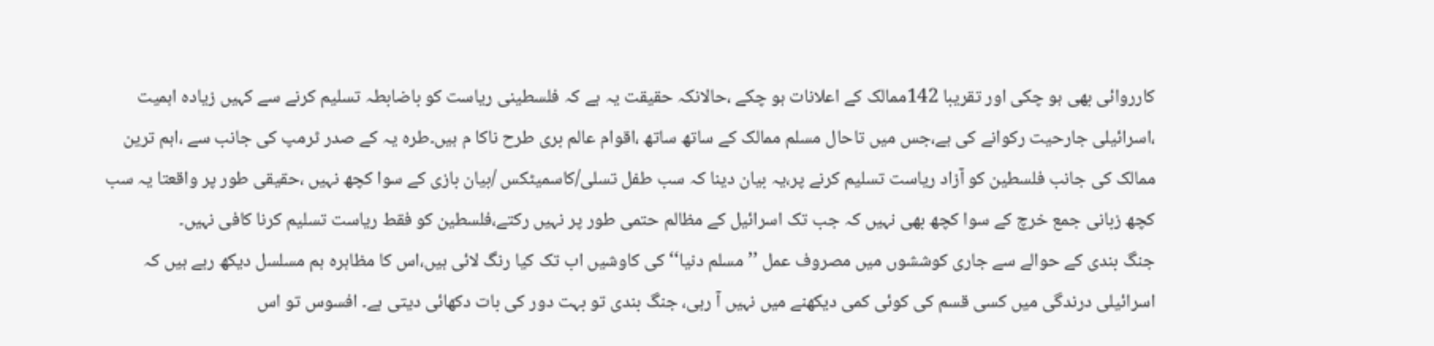کارروائی بھی ہو چکی اور تقریبا 142ممالک کے اعلانات ہو چکے ،حالانکہ حقیقت یہ ہے کہ فلسطینی ریاست کو باضابطہ تسلیم کرنے سے کہیں زیادہ اہمیت ،اسرائیلی جارحیت رکوانے کی ہے،جس میں تاحال مسلم ممالک کے ساتھ ساتھ ،اقوام عالم بری طرح ناکا م ہیں۔طرہ یہ کے صدر ٹرمپ کی جانب سے ،اہم ترین ممالک کی جانب فلسطین کو آزاد ریاست تسلیم کرنے پر،یہ بیان دینا کہ سب طفل تسلی/کاسمیٹکس /بیان بازی کے سوا کچھ نہیں ،حقیقی طور پر واقعتا یہ سب کچھ زبانی جمع خرچ کے سوا کچھ بھی نہیں کہ جب تک اسرائیل کے مظالم حتمی طور پر نہیں رکتے،فلسطین کو فقط ریاست تسلیم کرنا کافی نہیں۔
جنگ بندی کے حوالے سے جاری کوششوں میں مصروف عمل ’’ مسلم دنیا‘‘ کی کاوشیں اب تک کیا رنگ لائی ہیں،اس کا مظاہرہ ہم مسلسل دیکھ رہے ہیں کہ اسرائیلی درندگی میں کسی قسم کی کوئی کمی دیکھنے میں نہیں آ رہی، جنگ بندی تو بہت دور کی بات دکھائی دیتی ہے۔ افسوس تو اس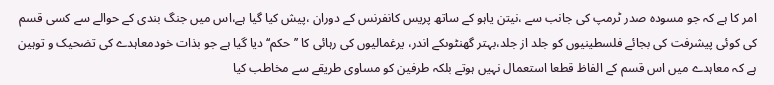امر کا ہے کہ جو مسودہ صدر ٹرمپ کی جانب سے ،نیتن یاہو کے ساتھ پریس کانفرنس کے دوران ،پیش کیا گیا ہے،اس میں جنگ بندی کے حوالے سے کسی قسم کی کوئی پیشرفت کی بجائے فلسطینیوں کو جلد از جلد،بہتر گھنٹوںکے اندر، یرغمالیوں کی رہائی کا ’’ حکم‘‘ دیا گیا ہے جو بذات خودمعاہدے کی تضحیک و توہین ہے کہ معاہدے میں اس قسم کے الفاظ قطعا استعمال نہیں ہوتے بلکہ طرفین کو مساوی طریقے سے مخاطب کیا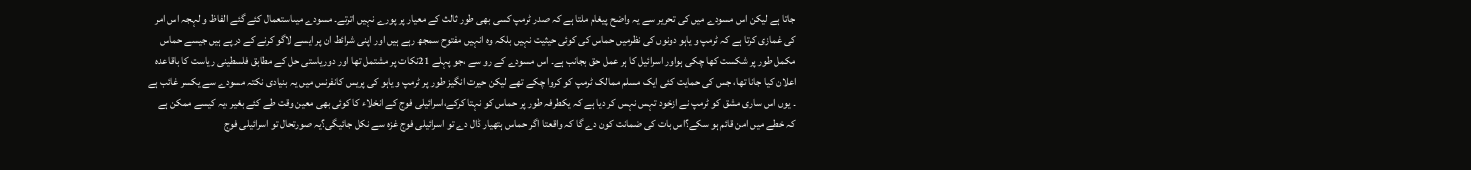جاتا ہے لیکن اس مسودے میں کی تحریر سے یہ واضح پیغام ملتا ہے کہ صدر ٹرمپ کسی بھی طور ثالث کے معیار پر پورے نہیں اترتے۔ مسودے میںاستعمال کئے گئے الفاظ و لہجہ اس امر کی غمازی کرتا ہے کہ ٹرمپ و یاہو دونوں کی نظرمیں حماس کی کوئی حیثیت نہیں بلکہ وہ انہیں مفتوح سمجھ رہے ہیں اور اپنی شرائط ان پر ایسے لاگو کرنے کے درپے ہیں جیسے حماس مکمل طور پر شکست کھا چکی ہواور اسرائیل کا ہر عمل حق بجانب ہے۔ اس مسودے کے رو سے ،جو پہلے 21نکات پر مشتمل تھا اور دوریاستی حل کے مطابق فلسطینی ریاست کا باقاعدہ اعلان کیا جانا تھا، جس کی حمایت کئی ایک مسلم ممالک ٹرمپ کو کروا چکے تھے لیکن حیرت انگیز طور پر ٹرمپ و یاہو کی پریس کانفرنس میں یہ بنیادی نکتہ مسودے سے یکسر غائب ہے ۔ یوں اس ساری مشق کو ٹرمپ نے ازخود تہس نہس کر دیا ہے کہ یکطرفہ طور پر حماس کو نہتا کرکے،اسرائیلی فوج کے انخلاء کا کوئی بھی معین وقت طے کئے بغیر ،یہ کیسے ممکن ہے کہ خطے میں امن قائم ہو سکے؟اس بات کی ضمانت کون دے گا کہ واقعتا اگر حماس ہتھیار ڈال دے تو اسرائیلی فوج غزہ سے نکل جائیگی؟یہ صورتحال تو اسرائیلی فوج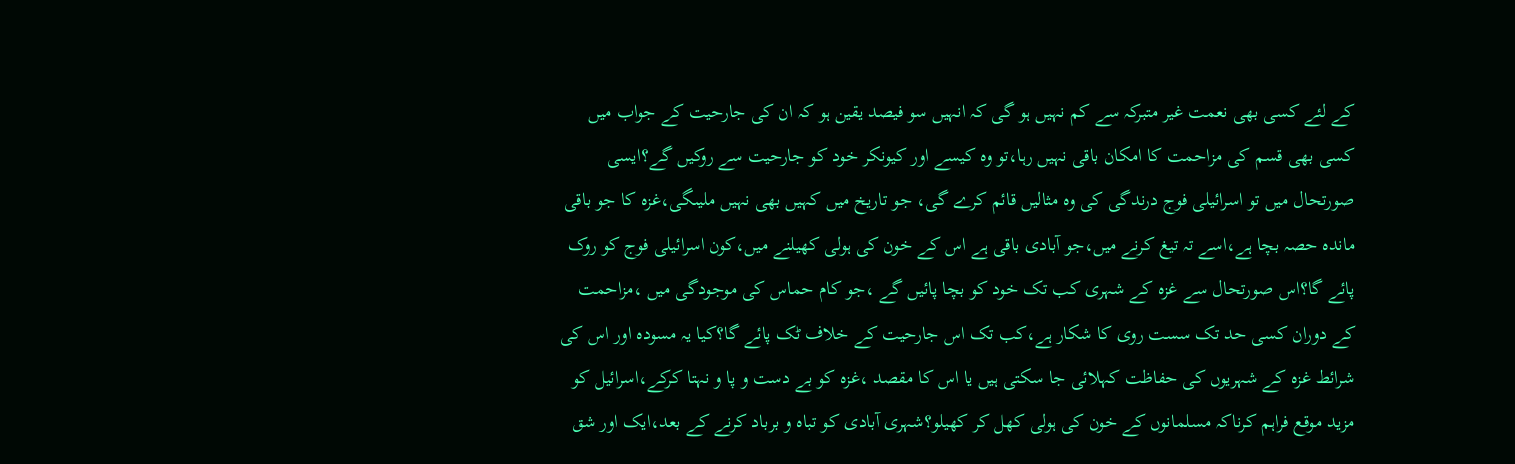کے لئے کسی بھی نعمت غیر متبرکہ سے کم نہیں ہو گی کہ انہیں سو فیصد یقین ہو کہ ان کی جارحیت کے جواب میں کسی بھی قسم کی مزاحمت کا امکان باقی نہیں رہا،تو وہ کیسے اور کیونکر خود کو جارحیت سے روکیں گے؟ایسی صورتحال میں تو اسرائیلی فوج درندگی کی وہ مثالیں قائم کرے گی، جو تاریخ میں کہیں بھی نہیں ملیںگی،غزہ کا جو باقی ماندہ حصہ بچا ہے،اسے تہ تیغ کرنے میں،جو آبادی باقی ہے اس کے خون کی ہولی کھیلنے میں،کون اسرائیلی فوج کو روک پائے گا؟اس صورتحال سے غزہ کے شہری کب تک خود کو بچا پائیں گے ،جو کام حماس کی موجودگی میں ،مزاحمت کے دوران کسی حد تک سست روی کا شکار ہے،کب تک اس جارحیت کے خلاف ٹک پائے گا؟کیا یہ مسودہ اور اس کی شرائط غزہ کے شہریوں کی حفاظت کہلائی جا سکتی ہیں یا اس کا مقصد ،غزہ کو بے دست و پا و نہتا کرکے،اسرائیل کو مزید موقع فراہم کرناکہ مسلمانوں کے خون کی ہولی کھل کر کھیلو؟شہری آبادی کو تباہ و برباد کرنے کے بعد،ایک اور شق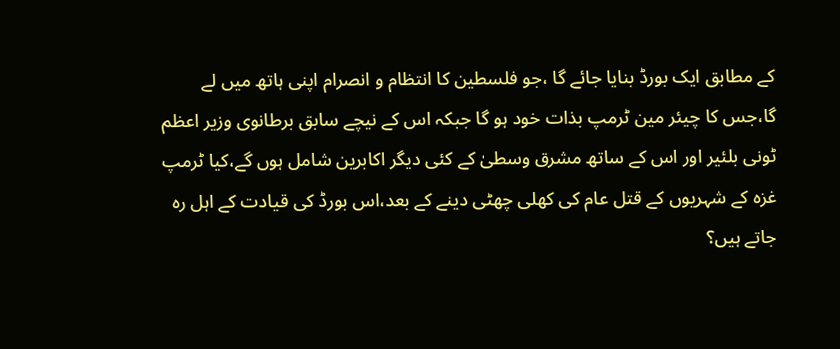کے مطابق ایک بورڈ بنایا جائے گا ،جو فلسطین کا انتظام و انصرام اپنی ہاتھ میں لے گا،جس کا چیئر مین ٹرمپ بذات خود ہو گا جبکہ اس کے نیچے سابق برطانوی وزیر اعظم ٹونی بلئیر اور اس کے ساتھ مشرق وسطیٰ کے کئی دیگر اکابرین شامل ہوں گے،کیا ٹرمپ غزہ کے شہریوں کے قتل عام کی کھلی چھٹی دینے کے بعد،اس بورڈ کی قیادت کے اہل رہ جاتے ہیں؟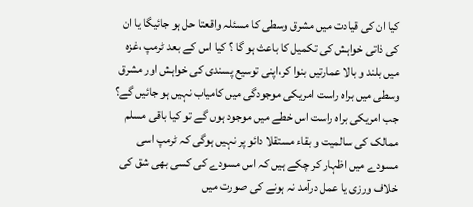کیا ان کی قیادت میں مشرق وسطی کا مسئلہ واقعتا حل ہو جائیگا یا ان کی ذاتی خواہش کی تکمیل کا باعث ہو گا ؟ کیا اس کے بعد ٹرمپ ،غزہ میں بلند و بالا عمارتیں بنوا کر،اپنی توسیع پسندی کی خواہش اور مشرق وسطی میں براہ راست امریکی موجودگی میں کامیاب نہیں ہو جائیں گے؟ جب امریکی براہ راست اس خطے میں موجود ہوں گے تو کیا باقی مسلم ممالک کی سالمیت و بقاء مستقلا دائو پر نہیں ہوگی کہ ٹرمپ اسی مسودے میں اظہار کر چکے ہیں کہ اس مسودے کی کسی بھی شق کی خلاف ورزی یا عمل درآمد نہ ہونے کی صورت میں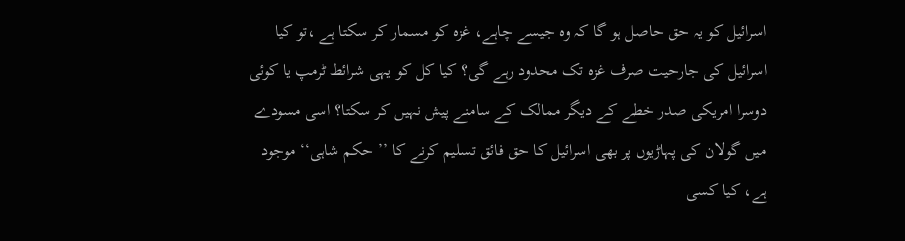اسرائیل کو یہ حق حاصل ہو گا کہ وہ جیسے چاہے، غزہ کو مسمار کر سکتا ہے ،تو کیا اسرائیل کی جارحیت صرف غزہ تک محدود رہے گی؟ کیا کل کو یہی شرائط ٹرمپ یا کوئی دوسرا امریکی صدر خطے کے دیگر ممالک کے سامنے پیش نہیں کر سکتا؟ اسی مسودے میں گولان کی پہاڑیوں پر بھی اسرائیل کا حق فائق تسلیم کرنے کا ’’ حکم شاہی‘‘ موجود ہے، کیا کسی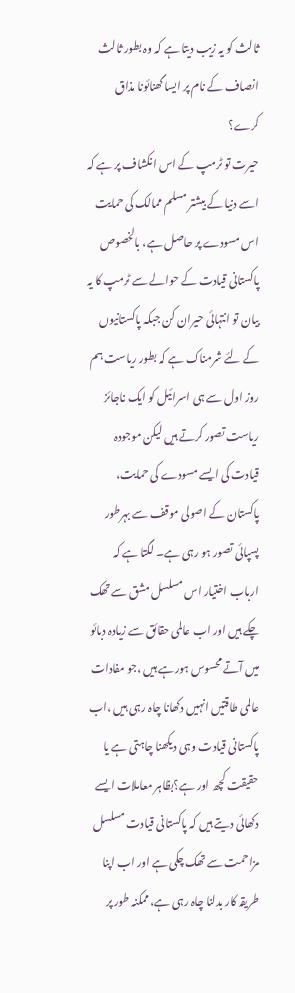ثالث کو یہ زیب دیتا ہے کہ وہ بطور ثالث انصاف کے نام پر ایسا گھنائونا مذاق کرے؟
حیرت تو ٹرمپ کے اس انکشاف پر ہے کہ اسے دنیا کے بیشتر مسلم ممالک کی حمایت اس مسودے پر حاصل ہے، بالخصوص پاکستانی قیادت کے حوالے سے ٹرمپ کا یہ بیان تو انتہائی حیران کن جبکہ پاکستانیوں کے لئے شرمناک ہے کہ بطور ریاست ہم روز اول سے ہی اسرائیل کو ایک ناجائز ریاست تصور کرتے ہیں لیکن موجودہ قیادت کی ایسے مسودے کی حمایت، پاکستان کے اصولی موقف سے بہرطور پسپائی تصور ہو رہی ہے۔ لگتا ہے کہ ارباب اختیار اس مسلسل مشق سے تھک چکے ہیں اور اب عالمی حقائق سے زیادہ دبائو میں آتے محسوس ہورہے ہیں ،جو مفادات عالمی طاقتیں انہیں دکھانا چاہ رہی ہیں ،اب پاکستانی قیادت وہی دیکھنا چاہتی ہے یا حقیقت کچھ اور ہے؟بظاہر معاملات ایسے دکھائی دیتے ہیں کہ پاکستانی قیادت مسلسل مزاحمت سے تھک چکی ہے اور اب اپنا طریقہ کار بدلنا چاہ رہی ہے، ممکنہ طور پر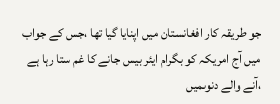جو طریقہ کار افغانستان میں اپنایا گیا تھا ،جس کے جواب میں آج امریکہ کو بگرام ایئر بیس جانے کا غم ستا رہا ہے ،آنے والے دنوںمیں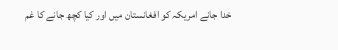خدا جانے امریکہ کو افغانستان میں اور کیا کچھ جانے کا غم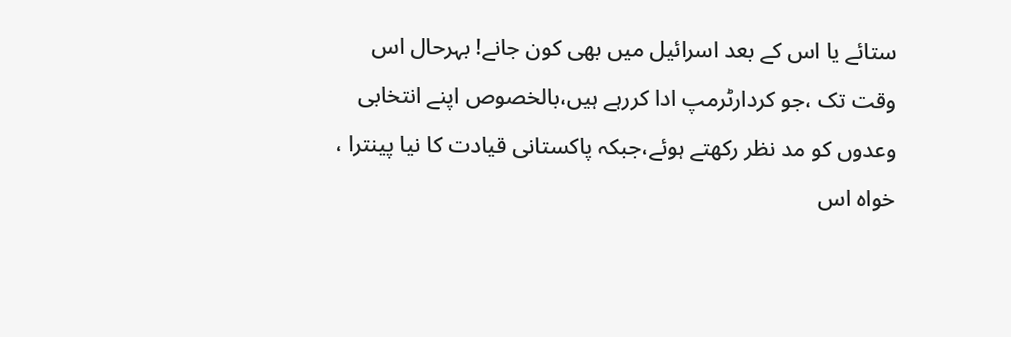ستائے یا اس کے بعد اسرائیل میں بھی کون جانے! بہرحال اس وقت تک ،جو کردارٹرمپ ادا کررہے ہیں،بالخصوص اپنے انتخابی وعدوں کو مد نظر رکھتے ہوئے،جبکہ پاکستانی قیادت کا نیا پینترا ، خواہ اس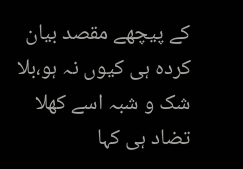کے پیچھے مقصد بیان کردہ ہی کیوں نہ ہو،بلا شک و شبہ اسے کھلا تضاد ہی کہا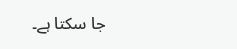جا سکتا ہے۔